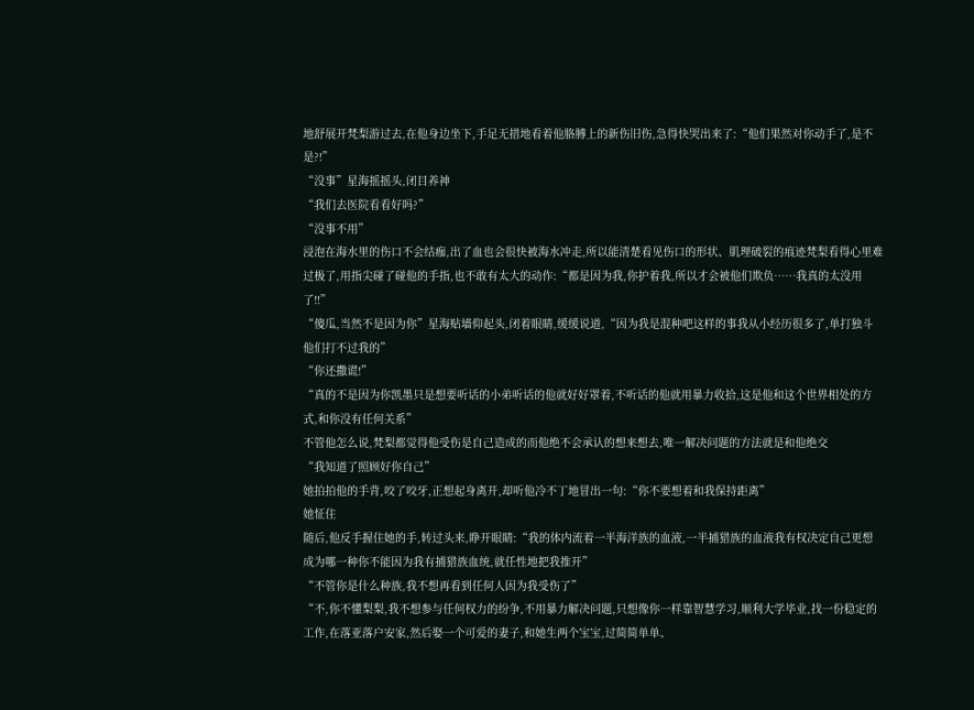地舒展开梵梨游过去,在他身边坐下,手足无措地看着他胳膊上的新伤旧伤,急得快哭出来了:“他们果然对你动手了,是不是?!”
“没事”星海摇摇头,闭目养神
“我们去医院看看好吗?”
“没事不用”
浸泡在海水里的伤口不会结痂,出了血也会很快被海水冲走,所以能清楚看见伤口的形状、肌理破裂的痕迹梵梨看得心里难过极了,用指尖碰了碰他的手指,也不敢有太大的动作:“都是因为我,你护着我,所以才会被他们欺负……我真的太没用了!!”
“傻瓜,当然不是因为你”星海贴墙仰起头,闭着眼睛,缓缓说道,“因为我是混种吧这样的事我从小经历很多了,单打独斗他们打不过我的”
“你还撒谎!”
“真的不是因为你凯墨只是想要听话的小弟听话的他就好好罩着,不听话的他就用暴力收拾,这是他和这个世界相处的方式,和你没有任何关系”
不管他怎么说,梵梨都觉得他受伤是自己造成的而他绝不会承认的想来想去,唯一解决问题的方法就是和他绝交
“我知道了照顾好你自己”
她拍拍他的手背,咬了咬牙,正想起身离开,却听他冷不丁地冒出一句:“你不要想着和我保持距离”
她怔住
随后,他反手握住她的手,转过头来,睁开眼睛:“我的体内流着一半海洋族的血液,一半捕猎族的血液我有权决定自己更想成为哪一种你不能因为我有捕猎族血统,就任性地把我推开”
“不管你是什么种族,我不想再看到任何人因为我受伤了”
“不,你不懂梨梨,我不想参与任何权力的纷争,不用暴力解决问题,只想像你一样靠智慧学习,顺利大学毕业,找一份稳定的工作,在落亚落户安家,然后娶一个可爱的妻子,和她生两个宝宝,过简简单单、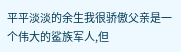平平淡淡的余生我很骄傲父亲是一个伟大的鲨族军人,但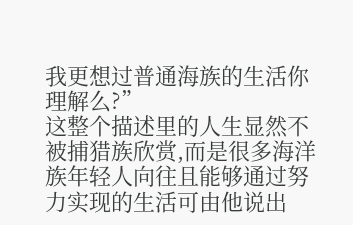我更想过普通海族的生活你理解么?”
这整个描述里的人生显然不被捕猎族欣赏,而是很多海洋族年轻人向往且能够通过努力实现的生活可由他说出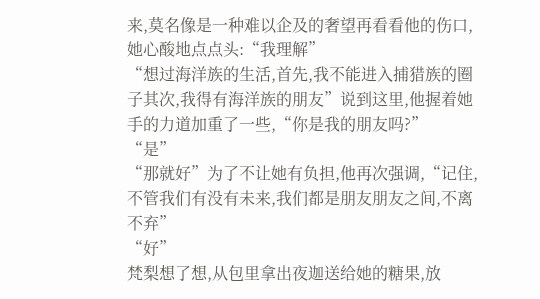来,莫名像是一种难以企及的奢望再看看他的伤口,她心酸地点点头:“我理解”
“想过海洋族的生活,首先,我不能进入捕猎族的圈子其次,我得有海洋族的朋友”说到这里,他握着她手的力道加重了一些,“你是我的朋友吗?”
“是”
“那就好”为了不让她有负担,他再次强调,“记住,不管我们有没有未来,我们都是朋友朋友之间,不离不弃”
“好”
梵梨想了想,从包里拿出夜迦送给她的糖果,放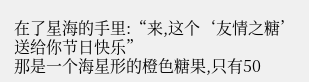在了星海的手里:“来,这个‘友情之糖’送给你节日快乐”
那是一个海星形的橙色糖果,只有50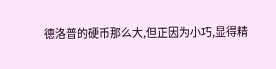德洛普的硬币那么大,但正因为小巧,显得精